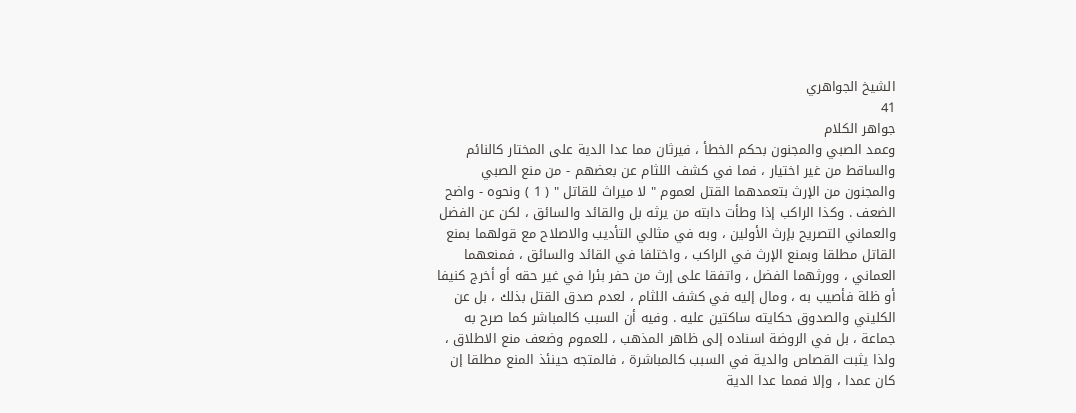الشيخ الجواهري
41
جواهر الكلام
وعمد الصبي والمجنون بحكم الخطأ ، فيرثان مما عدا الدية على المختار كالنائم والساقط من غير اختيار ، فما في كشف اللثام عن بعضهم - من منع الصبي والمجنون من الإرث بتعمدهما القتل لعموم " لا ميراث للقاتل " ( 1 ) ونحوه - واضح الضعف . وكذا الراكب إذا وطأت دابته من يرثه بل والقائد والسائق ، لكن عن الفضل والعماني التصريح بإرث الأولين ، وبه في مثالي التأديب والاصلاح مع قولهما بمنع القاتل مطلقا وبمنع الإرث في الراكب ، واختلفا في القائد والسائق ، فمنعهما العماني ، وورثهما الفضل ، واتفقا على إرث من حفر بئرا في غير حقه أو أخرج كنيفا أو ظلة فأصيب به ، ومال إليه في كشف اللثام ، لعدم صدق القتل بذلك ، بل عن الكليني والصدوق حكايته ساكتين عليه . وفيه أن السبب كالمباشر كما صرح به جماعة ، بل في الروضة اسناده إلى ظاهر المذهب ، للعموم وضعف منع الاطلاق ، ولذا يثبت القصاص والدية في السبب كالمباشرة ، فالمتجه حينئذ المنع مطلقا إن كان عمدا ، وإلا فمما عدا الدية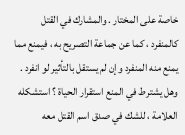خاصة على المختار . والمشارك في القتل كالمنفرد ، كما عن جماعة التصريح به ، فيمنع مما يمنع منه المنفرد وإن لم يستقل بالتأثير لو انفرد . وهل يشترط في المنع استقرار الحياة ؟ استشكله العلامة ، للشك في صدق اسم القتل معه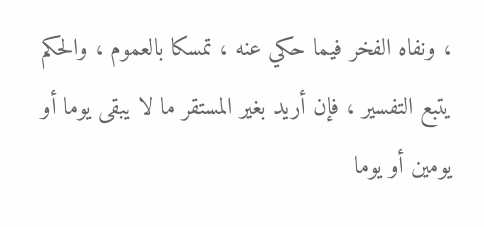، ونفاه الفخر فيما حكي عنه ، تمسكا بالعموم ، والحكم يتبع التفسير ، فإن أريد بغير المستقر ما لا يبقى يوما أو يومين أو يوما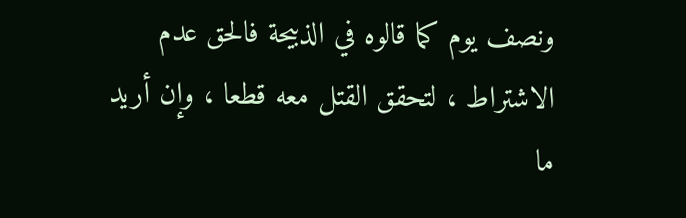ونصف يوم كما قالوه في الذبيحة فالحق عدم الاشتراط ، لتحقق القتل معه قطعا ، وإن أريد ما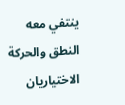ينتفي معه النطق والحركة الاختياريان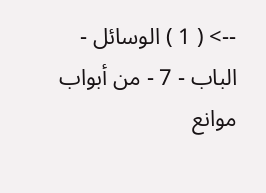--> ( 1 ) الوسائل - الباب - 7 - من أبواب موانع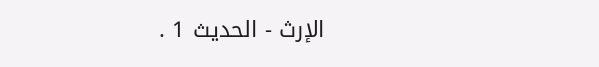الإرث - الحديث 1 .